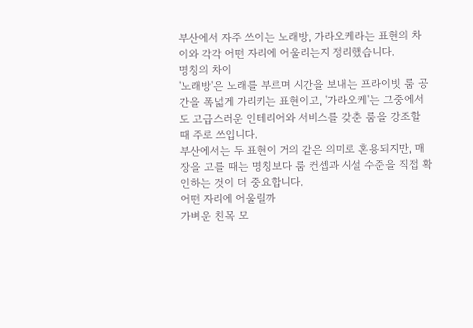부산에서 자주 쓰이는 노래방, 가라오케라는 표현의 차이와 각각 어떤 자리에 어울리는지 정리했습니다.
명칭의 차이
'노래방'은 노래를 부르며 시간을 보내는 프라이빗 룸 공간을 폭넓게 가리키는 표현이고, '가라오케'는 그중에서도 고급스러운 인테리어와 서비스를 갖춘 룸을 강조할 때 주로 쓰입니다.
부산에서는 두 표현이 거의 같은 의미로 혼용되지만, 매장을 고를 때는 명칭보다 룸 컨셉과 시설 수준을 직접 확인하는 것이 더 중요합니다.
어떤 자리에 어울릴까
가벼운 친목 모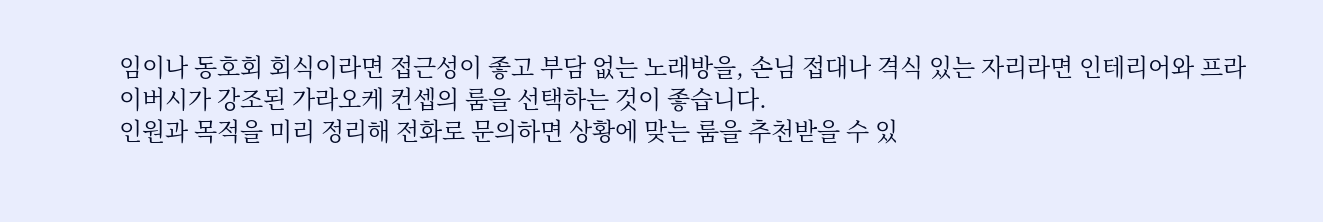임이나 동호회 회식이라면 접근성이 좋고 부담 없는 노래방을, 손님 접대나 격식 있는 자리라면 인테리어와 프라이버시가 강조된 가라오케 컨셉의 룸을 선택하는 것이 좋습니다.
인원과 목적을 미리 정리해 전화로 문의하면 상황에 맞는 룸을 추천받을 수 있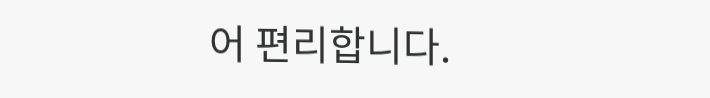어 편리합니다.